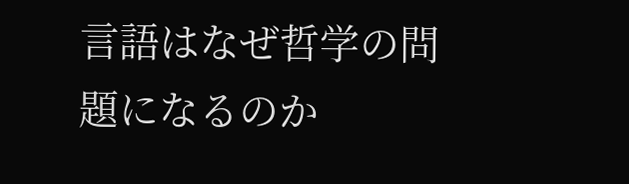言語はなぜ哲学の問題になるのか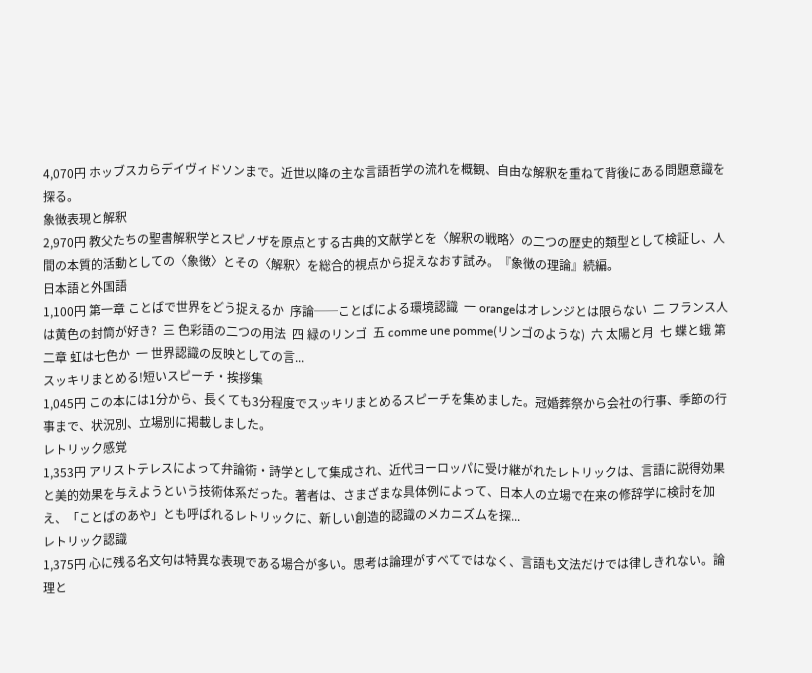4,070円 ホッブスカらデイヴィドソンまで。近世以降の主な言語哲学の流れを概観、自由な解釈を重ねて背後にある問題意識を探る。
象徴表現と解釈
2,970円 教父たちの聖書解釈学とスピノザを原点とする古典的文献学とを〈解釈の戦略〉の二つの歴史的類型として検証し、人間の本質的活動としての〈象徴〉とその〈解釈〉を総合的視点から捉えなおす試み。『象徴の理論』続編。
日本語と外国語
1,100円 第一章 ことばで世界をどう捉えるか  序論──ことばによる環境認識  一 orangeはオレンジとは限らない  二 フランス人は黄色の封筒が好き?  三 色彩語の二つの用法  四 緑のリンゴ  五 comme une pomme(リンゴのような)  六 太陽と月  七 蝶と蛾 第二章 虹は七色か  一 世界認識の反映としての言...
スッキリまとめる!短いスピーチ・挨拶集
1,045円 この本には1分から、長くても3分程度でスッキリまとめるスピーチを集めました。冠婚葬祭から会社の行事、季節の行事まで、状況別、立場別に掲載しました。
レトリック感覚
1,353円 アリストテレスによって弁論術・詩学として集成され、近代ヨーロッパに受け継がれたレトリックは、言語に説得効果と美的効果を与えようという技術体系だった。著者は、さまざまな具体例によって、日本人の立場で在来の修辞学に検討を加え、「ことばのあや」とも呼ばれるレトリックに、新しい創造的認識のメカニズムを探...
レトリック認識
1,375円 心に残る名文句は特異な表現である場合が多い。思考は論理がすべてではなく、言語も文法だけでは律しきれない。論理と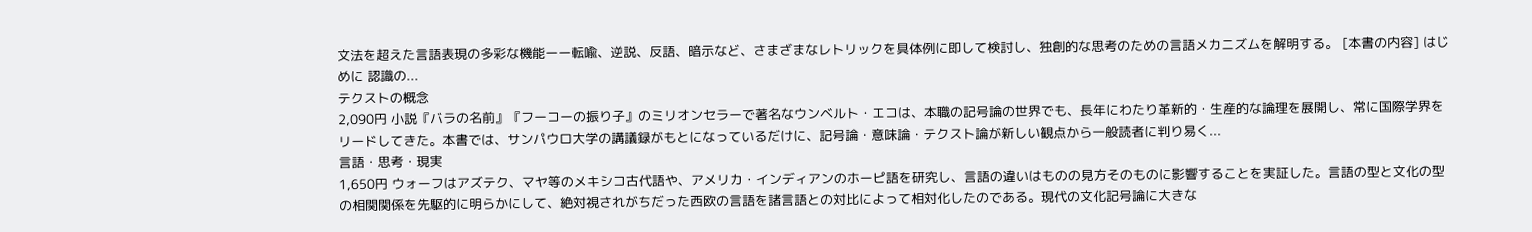文法を超えた言語表現の多彩な機能ーー転喩、逆説、反語、暗示など、さまざまなレトリックを具体例に即して検討し、独創的な思考のための言語メカニズムを解明する。 [本書の内容] はじめに 認識の...
テクストの概念
2,090円 小説『バラの名前』『フーコーの振り子』のミリオンセラーで著名なウンベルト・エコは、本職の記号論の世界でも、長年にわたり革新的・生産的な論理を展開し、常に国際学界をリードしてきた。本書では、サンパウロ大学の講議録がもとになっているだけに、記号論・意味論・テクスト論が新しい観点から一般読者に判り易く...
言語・思考・現実
1,650円 ウォーフはアズテク、マヤ等のメキシコ古代語や、アメリカ・インディアンのホーピ語を研究し、言語の違いはものの見方そのものに影響することを実証した。言語の型と文化の型の相関関係を先駆的に明らかにして、絶対視されがちだった西欧の言語を諸言語との対比によって相対化したのである。現代の文化記号論に大きな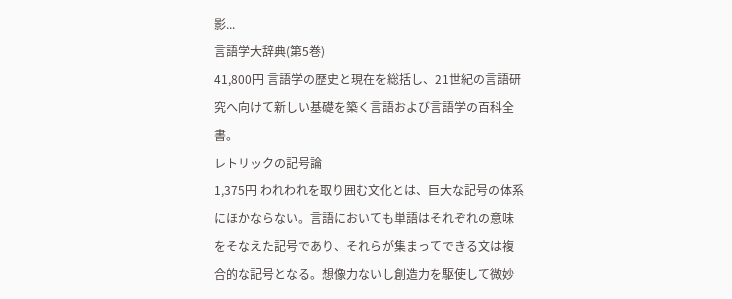影...
言語学大辞典(第5巻)
41,800円 言語学の歴史と現在を総括し、21世紀の言語研究へ向けて新しい基礎を築く言語および言語学の百科全書。
レトリックの記号論
1,375円 われわれを取り囲む文化とは、巨大な記号の体系にほかならない。言語においても単語はそれぞれの意味をそなえた記号であり、それらが集まってできる文は複合的な記号となる。想像力ないし創造力を駆使して微妙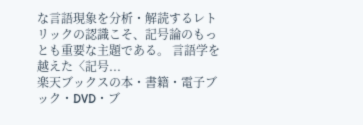な言語現象を分析・解読するレトリックの認識こそ、記号論のもっとも重要な主題である。 言語学を越えた〈記号...
楽天ブックスの本・書籍・電子ブック・DVD・ブ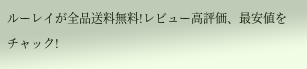ルーレイが全品送料無料!レビュー高評価、最安値をチャック!